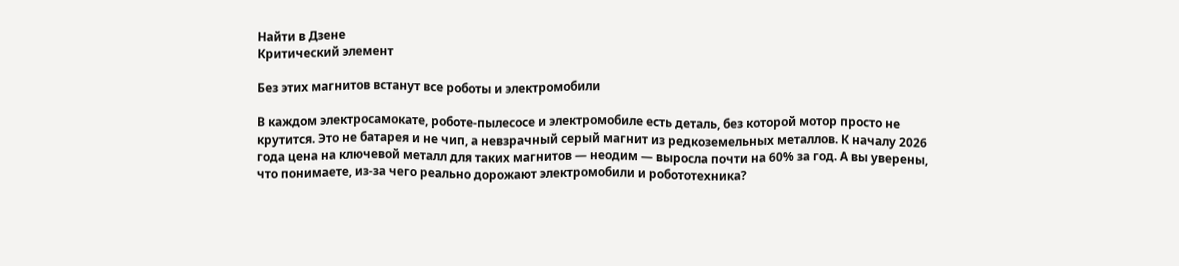Найти в Дзене
Критический элемент

Без этих магнитов встанут все роботы и электромобили

В каждом электросамокате, роботе‑пылесосе и электромобиле есть деталь, без которой мотор просто не крутится. Это не батарея и не чип, а невзрачный серый магнит из редкоземельных металлов. К началу 2026 года цена на ключевой металл для таких магнитов — неодим — выросла почти на 60% за год. А вы уверены, что понимаете, из‑за чего реально дорожают электромобили и робототехника?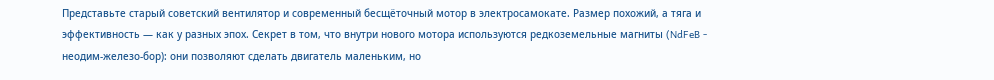Представьте старый советский вентилятор и современный бесщёточный мотор в электросамокате. Размер похожий, а тяга и эффективность — как у разных эпох. Секрет в том, что внутри нового мотора используются редкоземельные магниты (NdFeB - неодим-железо-бор): они позволяют сделать двигатель маленьким, но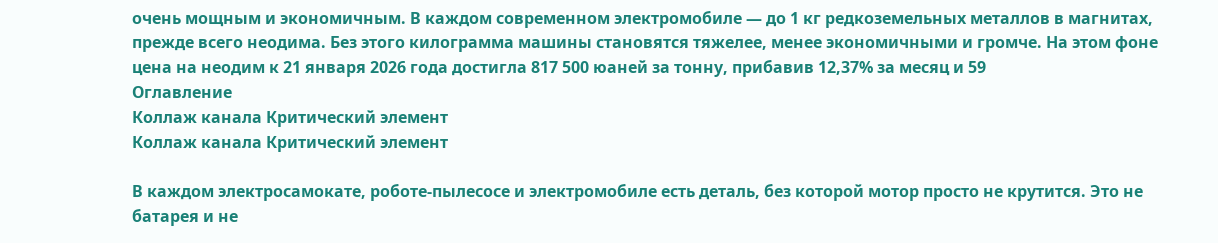очень мощным и экономичным. В каждом современном электромобиле — до 1 кг редкоземельных металлов в магнитах, прежде всего неодима. Без этого килограмма машины становятся тяжелее, менее экономичными и громче. На этом фоне цена на неодим к 21 января 2026 года достигла 817 500 юаней за тонну, прибавив 12,37% за месяц и 59
Оглавление
Коллаж канала Критический элемент
Коллаж канала Критический элемент

В каждом электросамокате, роботе‑пылесосе и электромобиле есть деталь, без которой мотор просто не крутится. Это не батарея и не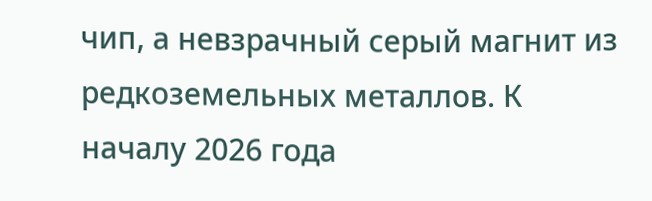чип, а невзрачный серый магнит из редкоземельных металлов. К началу 2026 года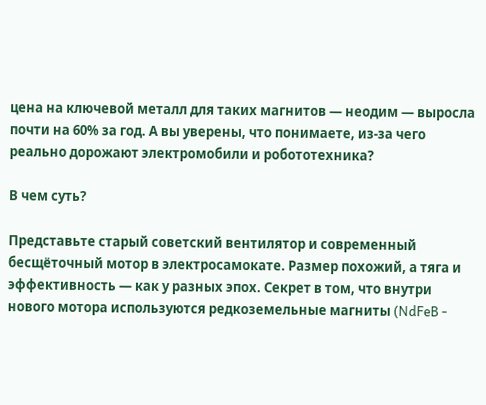цена на ключевой металл для таких магнитов — неодим — выросла почти на 60% за год. А вы уверены, что понимаете, из‑за чего реально дорожают электромобили и робототехника?

В чем суть?

Представьте старый советский вентилятор и современный бесщёточный мотор в электросамокате. Размер похожий, а тяга и эффективность — как у разных эпох. Секрет в том, что внутри нового мотора используются редкоземельные магниты (NdFeB -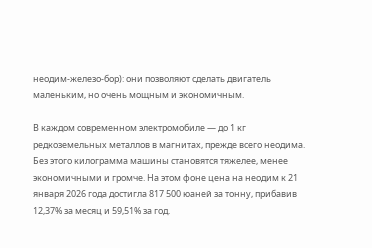неодим-железо-бор): они позволяют сделать двигатель маленьким, но очень мощным и экономичным.

В каждом современном электромобиле — до 1 кг редкоземельных металлов в магнитах, прежде всего неодима. Без этого килограмма машины становятся тяжелее, менее экономичными и громче. На этом фоне цена на неодим к 21 января 2026 года достигла 817 500 юаней за тонну, прибавив 12,37% за месяц и 59,51% за год.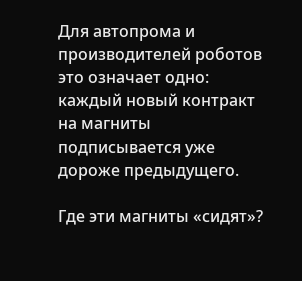Для автопрома и производителей роботов это означает одно: каждый новый контракт на магниты подписывается уже дороже предыдущего.

Где эти магниты «сидят»?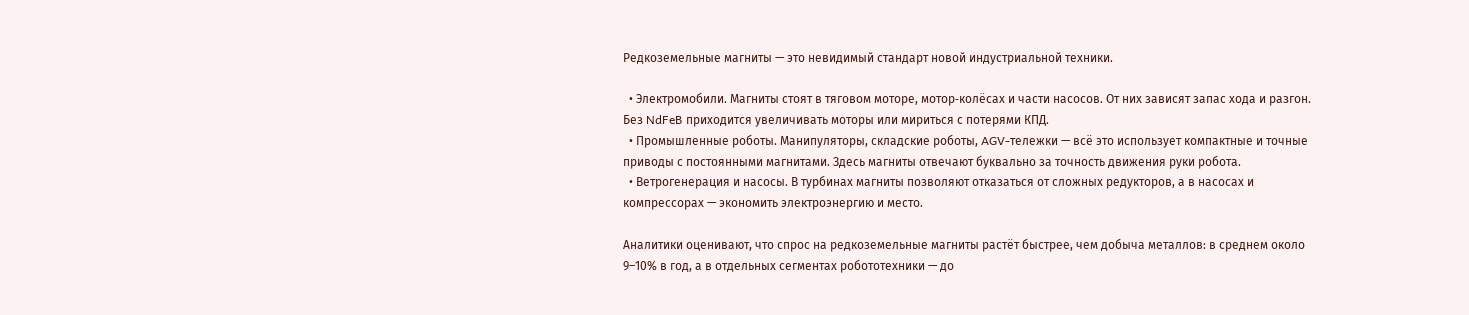Редкоземельные магниты — это невидимый стандарт новой индустриальной техники.

  • Электромобили. Магниты стоят в тяговом моторе, мотор‑колёсах и части насосов. От них зависят запас хода и разгон. Без NdFeB приходится увеличивать моторы или мириться с потерями КПД.
  • Промышленные роботы. Манипуляторы, складские роботы, AGV‑тележки — всё это использует компактные и точные приводы с постоянными магнитами. Здесь магниты отвечают буквально за точность движения руки робота.
  • Ветрогенерация и насосы. В турбинах магниты позволяют отказаться от сложных редукторов, а в насосах и компрессорах — экономить электроэнергию и место.

Аналитики оценивают, что спрос на редкоземельные магниты растёт быстрее, чем добыча металлов: в среднем около 9–10% в год, а в отдельных сегментах робототехники — до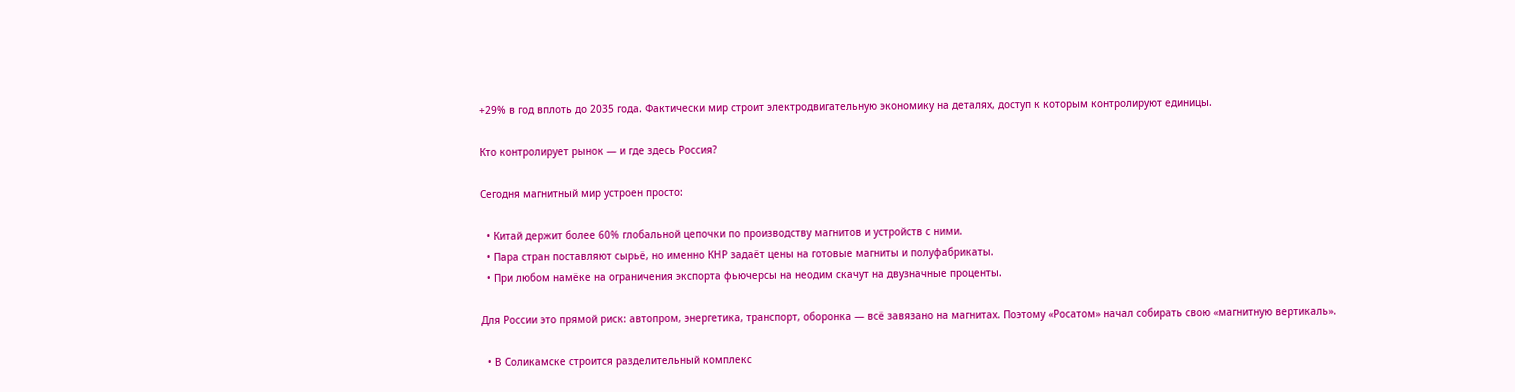+29% в год вплоть до 2035 года. Фактически мир строит электродвигательную экономику на деталях, доступ к которым контролируют единицы.

Кто контролирует рынок — и где здесь Россия?

Сегодня магнитный мир устроен просто:

  • Китай держит более 60% глобальной цепочки по производству магнитов и устройств с ними.
  • Пара стран поставляют сырьё, но именно КНР задаёт цены на готовые магниты и полуфабрикаты.
  • При любом намёке на ограничения экспорта фьючерсы на неодим скачут на двузначные проценты.

Для России это прямой риск: автопром, энергетика, транспорт, оборонка — всё завязано на магнитах. Поэтому «Росатом» начал собирать свою «магнитную вертикаль».

  • В Соликамске строится разделительный комплекс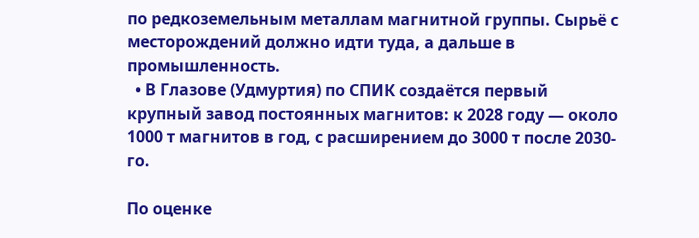по редкоземельным металлам магнитной группы. Сырьё с месторождений должно идти туда, а дальше в промышленность.
  • В Глазове (Удмуртия) по СПИК создаётся первый крупный завод постоянных магнитов: к 2028 году — около 1000 т магнитов в год, с расширением до 3000 т после 2030-го.

По оценке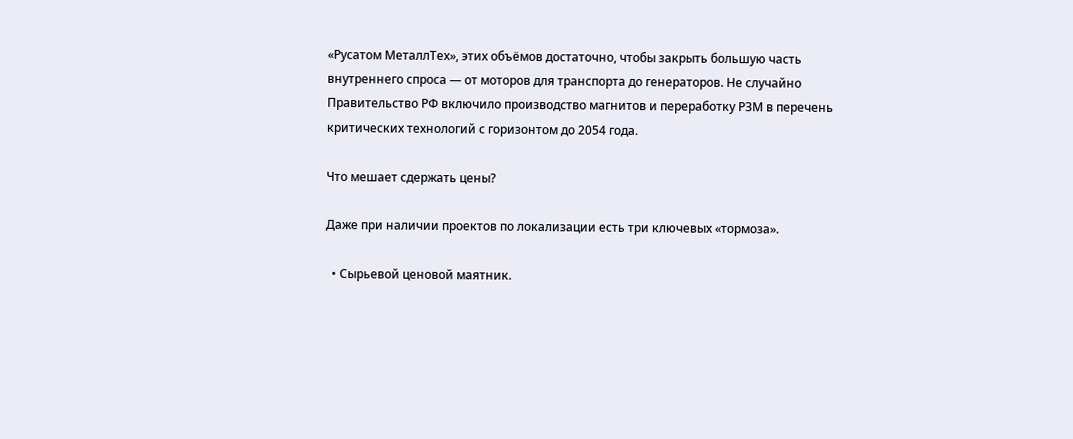«Русатом МеталлТех», этих объёмов достаточно, чтобы закрыть большую часть внутреннего спроса — от моторов для транспорта до генераторов. Не случайно Правительство РФ включило производство магнитов и переработку РЗМ в перечень критических технологий с горизонтом до 2054 года.

Что мешает сдержать цены?

Даже при наличии проектов по локализации есть три ключевых «тормоза».

  • Сырьевой ценовой маятник.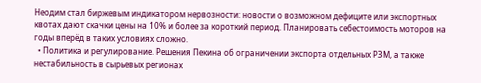Неодим стал биржевым индикатором нервозности: новости о возможном дефиците или экспортных квотах дают скачки цены на 10% и более за короткий период. Планировать себестоимость моторов на годы вперёд в таких условиях сложно.
  • Политика и регулирование. Решения Пекина об ограничении экспорта отдельных РЗМ, а также нестабильность в сырьевых регионах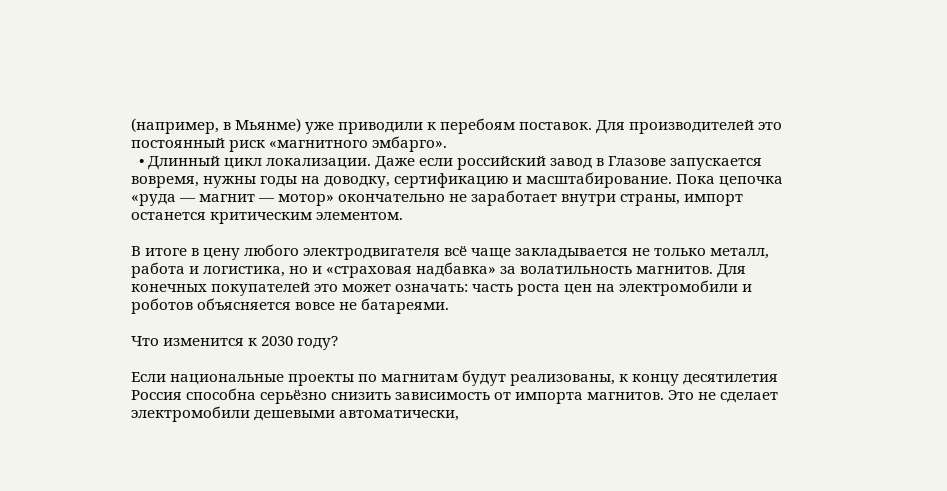(например, в Мьянме) уже приводили к перебоям поставок. Для производителей это постоянный риск «магнитного эмбарго».
  • Длинный цикл локализации. Даже если российский завод в Глазове запускается вовремя, нужны годы на доводку, сертификацию и масштабирование. Пока цепочка «руда — магнит — мотор» окончательно не заработает внутри страны, импорт останется критическим элементом.

В итоге в цену любого электродвигателя всё чаще закладывается не только металл, работа и логистика, но и «страховая надбавка» за волатильность магнитов. Для конечных покупателей это может означать: часть роста цен на электромобили и роботов объясняется вовсе не батареями.

Что изменится к 2030 году?

Если национальные проекты по магнитам будут реализованы, к концу десятилетия Россия способна серьёзно снизить зависимость от импорта магнитов. Это не сделает электромобили дешевыми автоматически,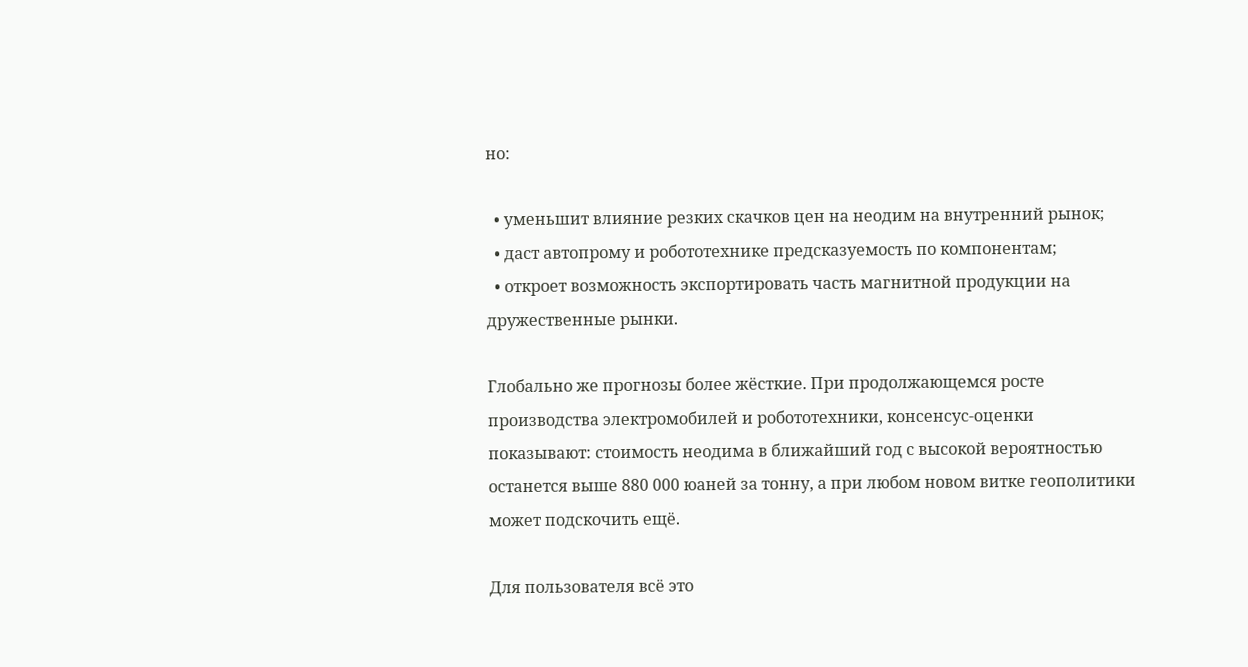но:

  • уменьшит влияние резких скачков цен на неодим на внутренний рынок;
  • даст автопрому и робототехнике предсказуемость по компонентам;
  • откроет возможность экспортировать часть магнитной продукции на дружественные рынки.

Глобально же прогнозы более жёсткие. При продолжающемся росте производства электромобилей и робототехники, консенсус‑оценки показывают: стоимость неодима в ближайший год с высокой вероятностью останется выше 880 000 юаней за тонну, а при любом новом витке геополитики может подскочить ещё.

Для пользователя всё это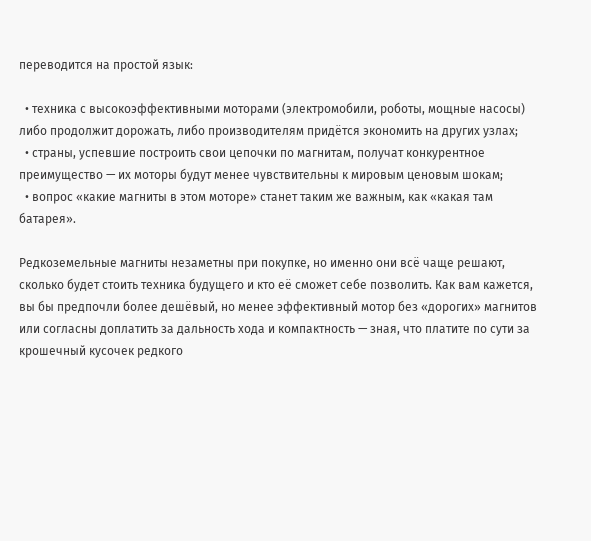переводится на простой язык:

  • техника с высокоэффективными моторами (электромобили, роботы, мощные насосы) либо продолжит дорожать, либо производителям придётся экономить на других узлах;
  • страны, успевшие построить свои цепочки по магнитам, получат конкурентное преимущество — их моторы будут менее чувствительны к мировым ценовым шокам;
  • вопрос «какие магниты в этом моторе» станет таким же важным, как «какая там батарея».

Редкоземельные магниты незаметны при покупке, но именно они всё чаще решают, сколько будет стоить техника будущего и кто её сможет себе позволить. Как вам кажется, вы бы предпочли более дешёвый, но менее эффективный мотор без «дорогих» магнитов или согласны доплатить за дальность хода и компактность — зная, что платите по сути за крошечный кусочек редкого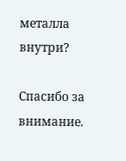металла внутри?

Спасибо за внимание.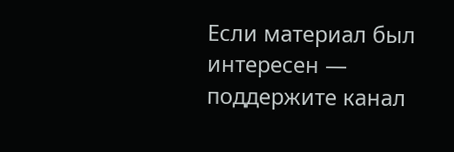Если материал был интересен — поддержите канал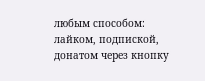любым способом: лайком, подпиской, донатом через кнопку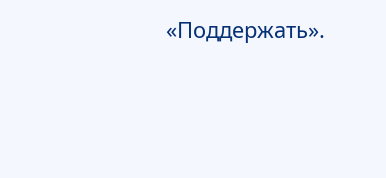«Поддержать».